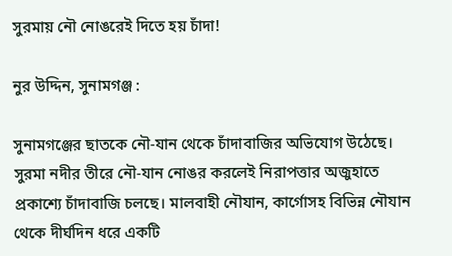সুরমায় নৌ নোঙরেই দিতে হয় চাঁদা!

নুর উদ্দিন, সুনামগঞ্জ :

সুনামগঞ্জের ছাতকে নৌ-যান থেকে চাঁদাবাজির অভিযোগ উঠেছে। সুরমা নদীর তীরে নৌ-যান নোঙর করলেই নিরাপত্তার অজুহাতে প্রকাশ্যে চাঁদাবাজি চলছে। মালবাহী নৌযান, কার্গোসহ বিভিন্ন নৌযান থেকে দীর্ঘদিন ধরে একটি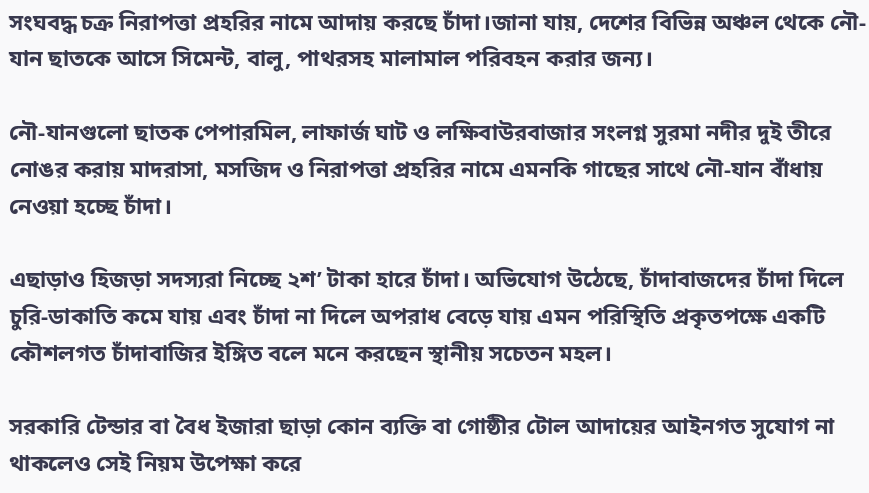সংঘবদ্ধ চক্র নিরাপত্তা প্রহরির নামে আদায় করছে চাঁদা।জানা যায়, দেশের বিভিন্ন অঞ্চল থেকে নৌ-যান ছাতকে আসে সিমেন্ট, বালু, পাথরসহ মালামাল পরিবহন করার জন্য।

নৌ-যানগুলো ছাতক পেপারমিল, লাফার্জ ঘাট ও লক্ষিবাউরবাজার সংলগ্ন সুরমা নদীর দুই তীরে নোঙর করায় মাদরাসা, মসজিদ ও নিরাপত্তা প্রহরির নামে এমনকি গাছের সাথে নৌ-যান বাঁধায় নেওয়া হচ্ছে চাঁদা।

এছাড়াও হিজড়া সদস্যরা নিচ্ছে ২শ’ টাকা হারে চাঁদা। অভিযোগ উঠেছে, চাঁদাবাজদের চাঁদা দিলে চুরি-ডাকাতি কমে যায় এবং চাঁদা না দিলে অপরাধ বেড়ে যায় এমন পরিস্থিতি প্রকৃতপক্ষে একটি কৌশলগত চাঁদাবাজির ইঙ্গিত বলে মনে করছেন স্থানীয় সচেতন মহল।

সরকারি টেন্ডার বা বৈধ ইজারা ছাড়া কোন ব্যক্তি বা গোষ্ঠীর টোল আদায়ের আইনগত সুযোগ না থাকলেও সেই নিয়ম উপেক্ষা করে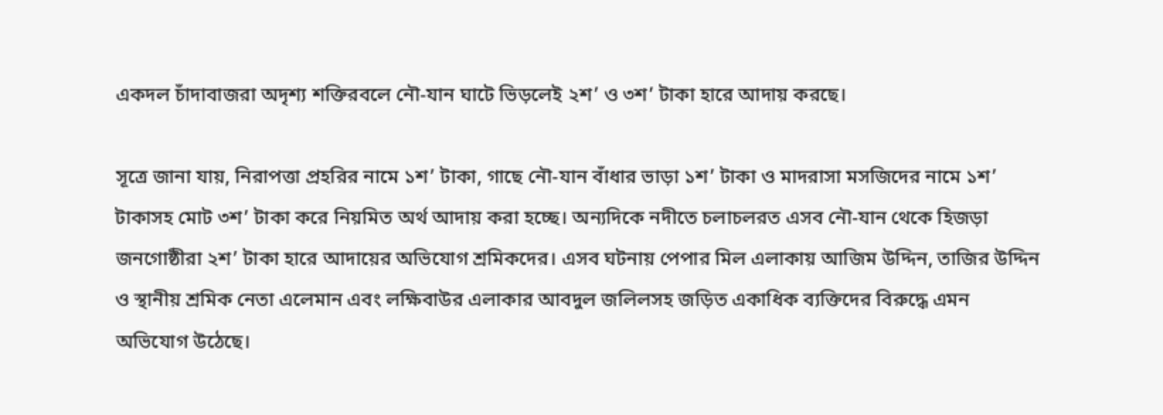একদল চাঁদাবাজরা অদৃশ্য শক্তিরবলে নৌ-যান ঘাটে ভিড়লেই ২শ’ ও ৩শ’ টাকা হারে আদায় করছে।

সূত্রে জানা যায়, নিরাপত্তা প্রহরির নামে ১শ’ টাকা, গাছে নৌ-যান বাঁধার ভাড়া ১শ’ টাকা ও মাদরাসা মসজিদের নামে ১শ’ টাকাসহ মোট ৩শ’ টাকা করে নিয়মিত অর্থ আদায় করা হচ্ছে। অন্যদিকে নদীতে চলাচলরত এসব নৌ-যান থেকে হিজড়া জনগোষ্ঠীরা ২শ’ টাকা হারে আদায়ের অভিযোগ শ্রমিকদের। এসব ঘটনায় পেপার মিল এলাকায় আজিম উদ্দিন, তাজির উদ্দিন ও স্থানীয় শ্রমিক নেতা এলেমান এবং লক্ষিবাউর এলাকার আবদুল জলিলসহ জড়িত একাধিক ব্যক্তিদের বিরুদ্ধে এমন অভিযোগ উঠেছে।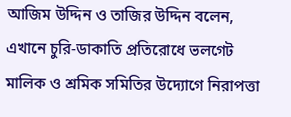আজিম উদ্দিন ও তাজির উদ্দিন বলেন, এখানে চুরি-ডাকাতি প্রতিরোধে ভলগেট মালিক ও শ্রমিক সমিতির উদ্যোগে নিরাপত্তা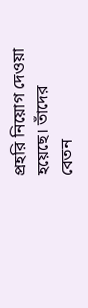প্রহরি নিয়োগ দেওয়া হয়েছে। তাঁদের বেতন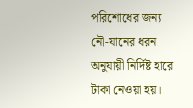পরিশোধের জন্য নৌ-যানের ধরন অনুযায়ী নির্দিষ্ট হারে টাকা নেওয়া হয়।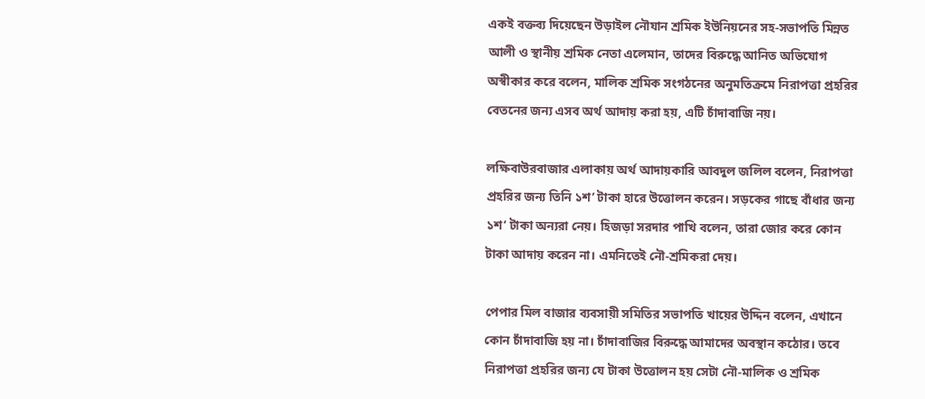একই বক্তব্য দিয়েছেন উড়াইল নৌযান শ্রমিক ইউনিয়নের সহ-সভাপতি মিন্নত আলী ও স্থানীয় শ্রমিক নেতা এলেমান, তাদের বিরুদ্ধে আনিত অভিযোগ অস্বীকার করে বলেন, মালিক শ্রমিক সংগঠনের অনুমতিক্রমে নিরাপত্তা প্রহরির বেতনের জন্য এসব অর্থ আদায় করা হয়, এটি চাঁদাবাজি নয়।

লক্ষিবাউরবাজার এলাকায় অর্থ আদায়কারি আবদুল জলিল বলেন, নিরাপত্তা প্রহরির জন্য তিনি ১শ’ টাকা হারে উত্তোলন করেন। সড়কের গাছে বাঁধার জন্য ১শ’ টাকা অন্যরা নেয়। হিজড়া সরদার পাখি বলেন, তারা জোর করে কোন টাকা আদায় করেন না। এমনিতেই নৌ-শ্রমিকরা দেয়।

পেপার মিল বাজার ব্যবসায়ী সমিতির সভাপতি খায়ের উদ্দিন বলেন, এখানে কোন চাঁদাবাজি হয় না। চাঁদাবাজির বিরুদ্ধে আমাদের অবস্থান কঠোর। তবে নিরাপত্তা প্রহরির জন্য যে টাকা উত্তোলন হয় সেটা নৌ-মালিক ও শ্রমিক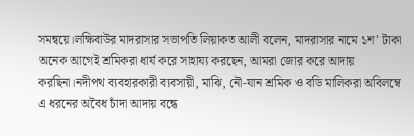সমন্বয়ে।লক্ষিবাউর মাদরাসার সভাপতি লিয়াকত আলী বলেন, মাদরাসার নামে ১শ’ টাকা অনেক আগেই শ্রমিকরা ধার্য করে সাহায্য করছেন, আমরা জোর করে আদায় করছিনা।নদীপথ ব্যবহারকারী ব্যবসায়ী, মাঝি, নৌ-যান শ্রমিক ও বডি মালিকরা অবিলম্বে এ ধরনের অবৈধ চাঁদা আদায় বন্ধে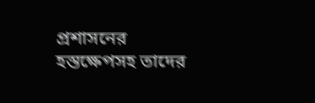প্রশাসনের হস্তক্ষেপসহ তাদের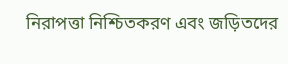নিরাপত্তা নিশ্চিতকরণ এবং জড়িতদের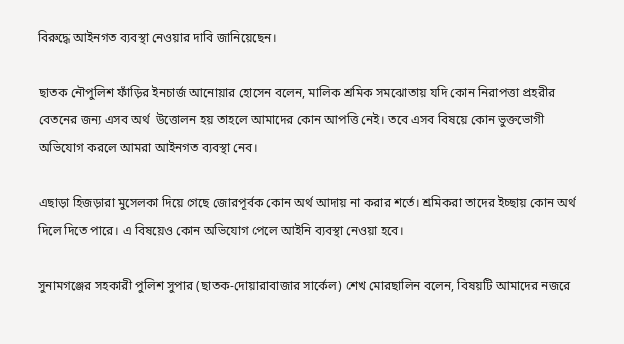বিরুদ্ধে আইনগত ব্যবস্থা নেওয়ার দাবি জানিয়েছেন।

ছাতক নৌপুলিশ ফাঁড়ির ইনচার্জ আনোয়ার হোসেন বলেন, মালিক শ্রমিক সমঝোতায় যদি কোন নিরাপত্তা প্রহরীর বেতনের জন্য এসব অর্থ  উত্তোলন হয় তাহলে আমাদের কোন আপত্তি নেই। তবে এসব বিষয়ে কোন ভুক্তভোগী অভিযোগ করলে আমরা আইনগত ব্যবস্থা নেব।

এছাড়া হিজড়ারা মুসেলকা দিয়ে গেছে জোরপূর্বক কোন অর্থ আদায় না করার শর্তে। শ্রমিকরা তাদের ইচ্ছায় কোন অর্থ দিলে দিতে পারে। এ বিষয়েও কোন অভিযোগ পেলে আইনি ব্যবস্থা নেওয়া হবে।

সুনামগঞ্জের সহকারী পুলিশ সুপার (ছাতক-দোয়ারাবাজার সার্কেল) শেখ মোরছালিন বলেন, বিষয়টি আমাদের নজরে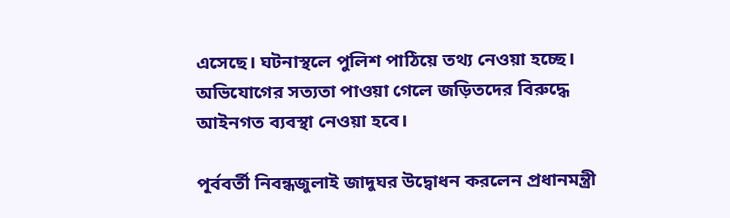এসেছে। ঘটনাস্থলে পুলিশ পাঠিয়ে তথ্য নেওয়া হচ্ছে। অভিযোগের সত্যতা পাওয়া গেলে জড়িতদের বিরুদ্ধে আইনগত ব্যবস্থা নেওয়া হবে।

পূর্ববর্তী নিবন্ধজুলাই জাদুঘর উদ্বোধন করলেন প্রধানমন্ত্রী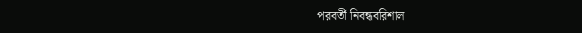পরবর্তী নিবন্ধবরিশাল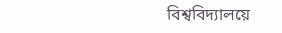বিশ্ববিদ্যালয়ে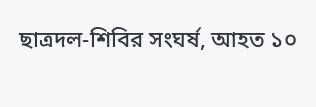ছাত্রদল-শিবির সংঘর্ষ, আহত ১০